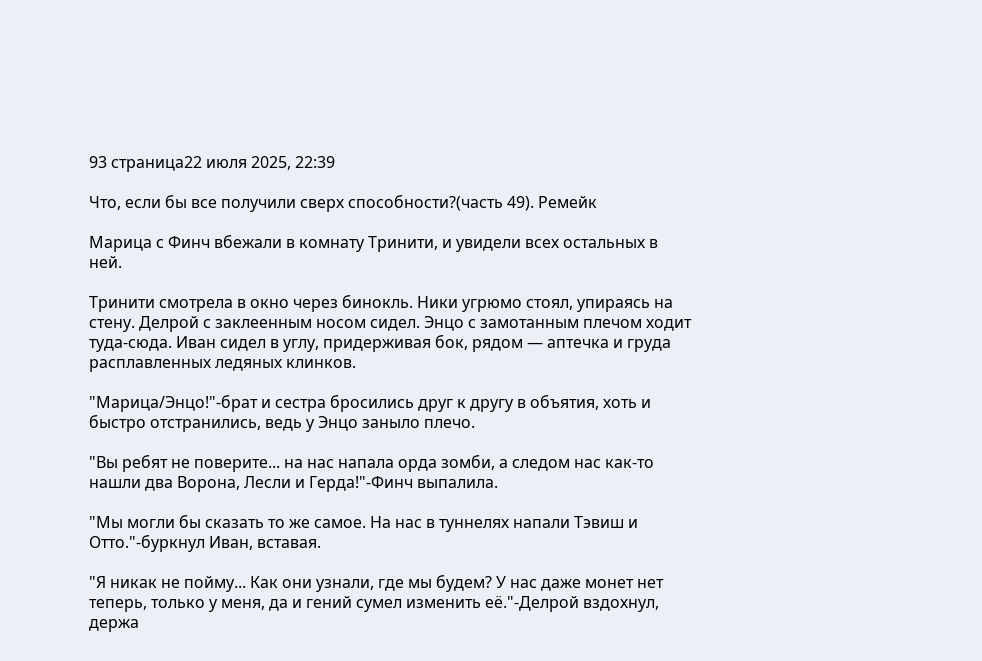93 страница22 июля 2025, 22:39

Что, если бы все получили сверх способности?(часть 49). Ремейк

Марица с Финч вбежали в комнату Тринити, и увидели всех остальных в ней.

Тринити смотрела в окно через бинокль. Ники угрюмо стоял, упираясь на стену. Делрой с заклеенным носом сидел. Энцо с замотанным плечом ходит туда-сюда. Иван сидел в углу, придерживая бок, рядом — аптечка и груда расплавленных ледяных клинков.

"Марица/Энцо!"-брат и сестра бросились друг к другу в объятия, хоть и быстро отстранились, ведь у Энцо заныло плечо.

"Вы ребят не поверите... на нас напала орда зомби, а следом нас как-то нашли два Ворона, Лесли и Герда!"-Финч выпалила.

"Мы могли бы сказать то же самое. На нас в туннелях напали Тэвиш и Отто."-буркнул Иван, вставая.

"Я никак не пойму... Как они узнали, где мы будем? У нас даже монет нет теперь, только у меня, да и гений сумел изменить её."-Делрой вздохнул, держа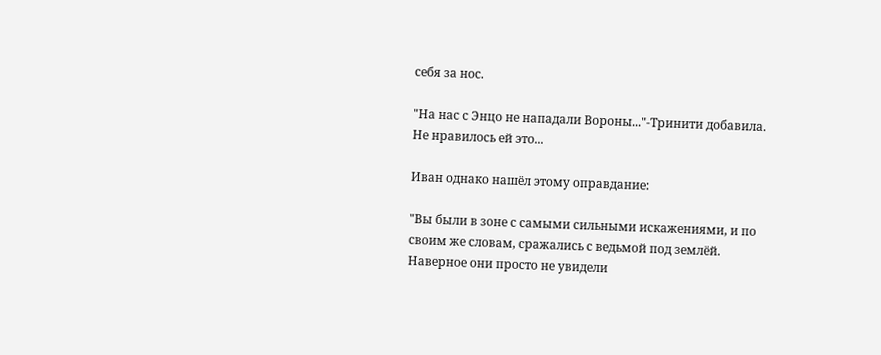себя за нос.

"На нас с Энцо не нападали Вороны..."-Тринити добавила. Не нравилось ей это...

Иван однако нашёл этому оправдание:

"Вы были в зоне с самыми сильными искажениями, и по своим же словам, сражались с ведьмой под землёй. Наверное они просто не увидели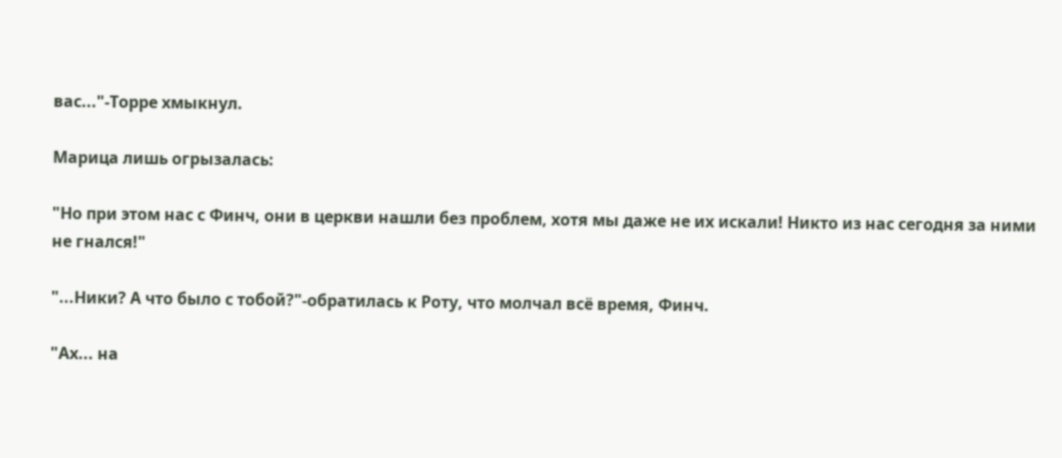вас..."-Торре хмыкнул.

Марица лишь огрызалась:

"Но при этом нас с Финч, они в церкви нашли без проблем, хотя мы даже не их искали! Никто из нас сегодня за ними не гнался!"

"...Ники? А что было с тобой?"-обратилась к Роту, что молчал всё время, Финч.

"Ах... на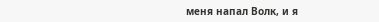меня напал Волк, и я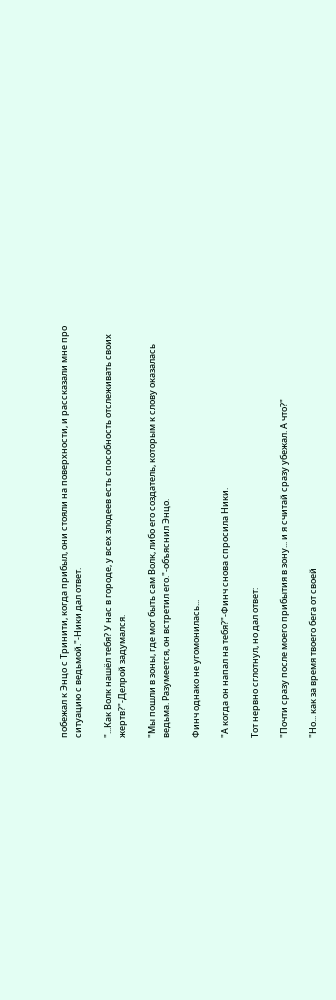побежал к Энцо с Тринити, когда прибыл, они стояли на поверхности, и рассказали мне про ситуацию с ведьмой."-Ники дал ответ.

"...Как Волк нашёл тебя? У нас в городе, у всех злодеев есть способность отслеживать своих жертв?"-Делрой задумался.

"Мы пошли в зоны, где мог быть сам Волк, либо его создатель, которым к слову оказалась ведьма. Разумеется, он встретил его."-объяснил Энцо.

Финч однако не угомонилась...

"А когда он напал на тебя?"-Финч снова спросила Ники.

Тот нервно сглотнул, но дал ответ:

"Почти сразу после моего прибытия в зону... и я считай сразу убежал. А что?"

"Но... как за время твоего бега от своей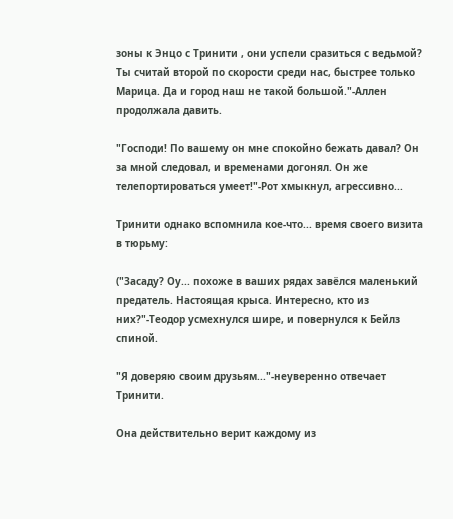зоны к Энцо с Тринити , они успели сразиться с ведьмой? Ты считай второй по скорости среди нас, быстрее только Марица. Да и город наш не такой большой."-Аллен продолжала давить.

"Господи! По вашему он мне спокойно бежать давал? Он за мной следовал, и временами догонял. Он же телепортироваться умеет!"-Рот хмыкнул, агрессивно...

Тринити однако вспомнила кое-что... время своего визита в тюрьму:

("Засаду? Оу... похоже в ваших рядах завёлся маленький предатель. Настоящая крыса. Интересно, кто из них?"-Теодор усмехнулся шире, и повернулся к Бейлз спиной.

"Я доверяю своим друзьям..."-неуверенно отвечает Тринити.

Она действительно верит каждому из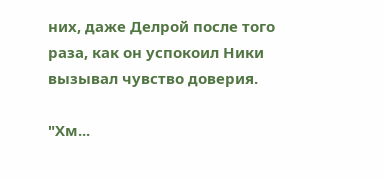них, даже Делрой после того раза, как он успокоил Ники вызывал чувство доверия.

"Хм...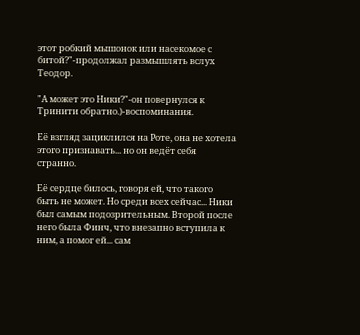этот робкий мышонок или насекомое с битой?"-продолжал размышлять вслух Теодор.

"А может это Ники?"-он повернулся к Тринити обратно.)-воспоминания.

Её взгляд зациклился на Роте, она не хотела этого признавать... но он ведёт себя странно.

Её сердце билось, говоря ей, что такого быть не может. Но среди всех сейчас... Ники был самым подозрительным. Второй после него была Финч, что внезапно вступила к ним, а помог ей... сам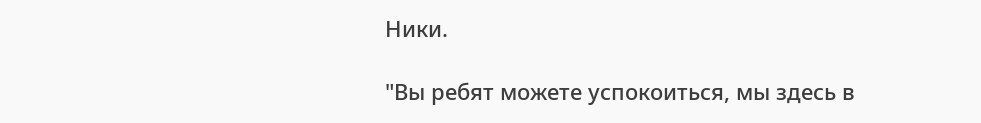Ники.

"Вы ребят можете успокоиться, мы здесь в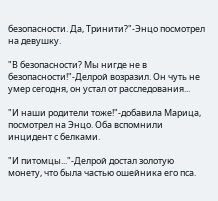безопасности. Да, Тринити?"-Энцо посмотрел на девушку.

"В безопасности? Мы нигде не в безопасности!"-Делрой возразил. Он чуть не умер сегодня, он устал от расследования...

"И наши родители тоже!"-добавила Марица, посмотрел на Энцо. Оба вспомнили инцидент с белками.

"И питомцы..."-Делрой достал золотую монету, что была частью ошейника его пса.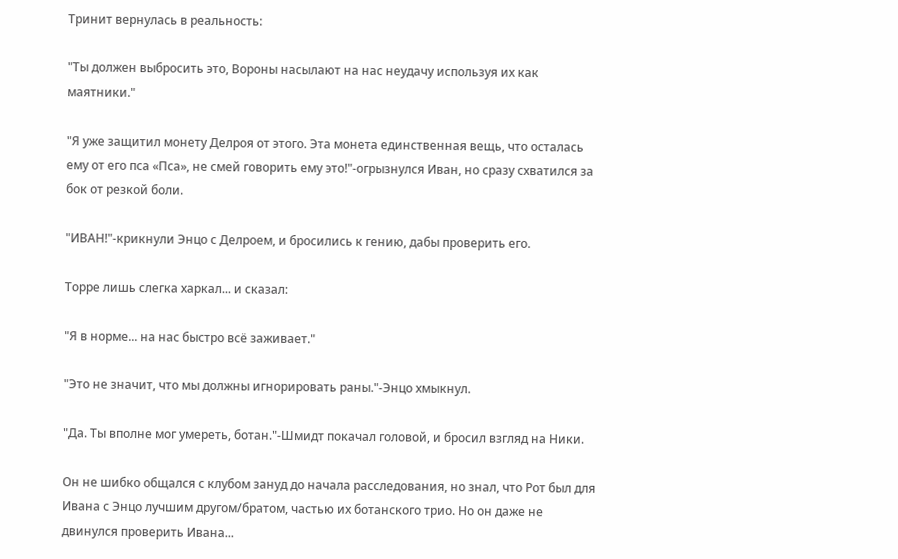Тринит вернулась в реальность:

"Ты должен выбросить это, Вороны насылают на нас неудачу используя их как маятники."

"Я уже защитил монету Делроя от этого. Эта монета единственная вещь, что осталась ему от его пса «Пса», не смей говорить ему это!"-огрызнулся Иван, но сразу схватился за бок от резкой боли.

"ИВАН!"-крикнули Энцо с Делроем, и бросились к гению, дабы проверить его.

Торре лишь слегка харкал... и сказал:

"Я в норме... на нас быстро всё заживает."

"Это не значит, что мы должны игнорировать раны."-Энцо хмыкнул.

"Да. Ты вполне мог умереть, ботан."-Шмидт покачал головой, и бросил взгляд на Ники.

Он не шибко общался с клубом зануд до начала расследования, но знал, что Рот был для Ивана с Энцо лучшим другом/братом, частью их ботанского трио. Но он даже не двинулся проверить Ивана...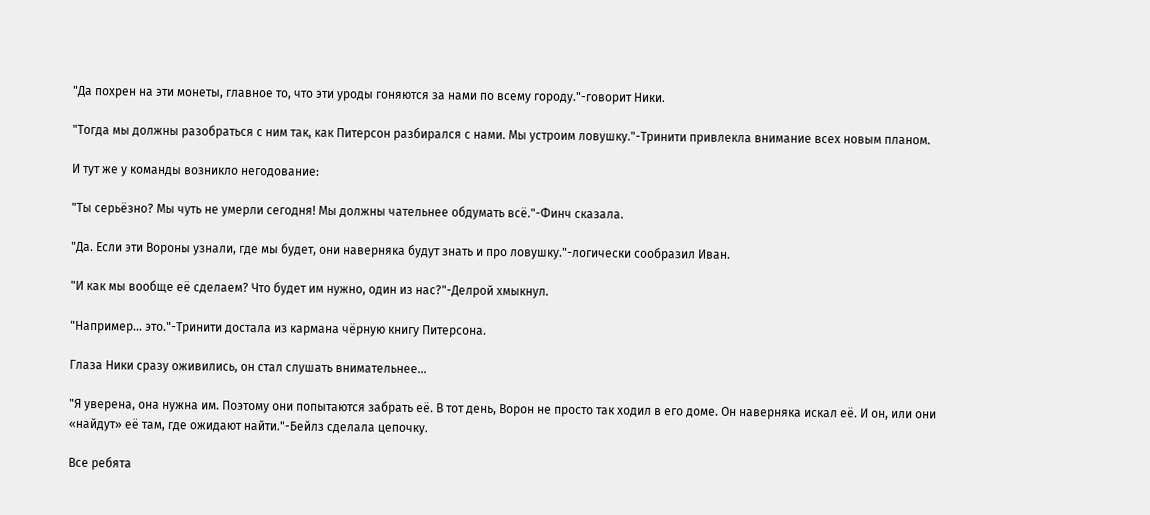"Да похрен на эти монеты, главное то, что эти уроды гоняются за нами по всему городу."-говорит Ники.

"Тогда мы должны разобраться с ним так, как Питерсон разбирался с нами. Мы устроим ловушку."-Тринити привлекла внимание всех новым планом.

И тут же у команды возникло негодование:

"Ты серьёзно? Мы чуть не умерли сегодня! Мы должны чательнее обдумать всё."-Финч сказала.

"Да. Если эти Вороны узнали, где мы будет, они наверняка будут знать и про ловушку."-логически сообразил Иван.

"И как мы вообще её сделаем? Что будет им нужно, один из нас?"-Делрой хмыкнул.

"Например... это."-Тринити достала из кармана чёрную книгу Питерсона.

Глаза Ники сразу оживились, он стал слушать внимательнее...

"Я уверена, она нужна им. Поэтому они попытаются забрать её. В тот день, Ворон не просто так ходил в его доме. Он наверняка искал её. И он, или они «найдут» её там, где ожидают найти."-Бейлз сделала цепочку.

Все ребята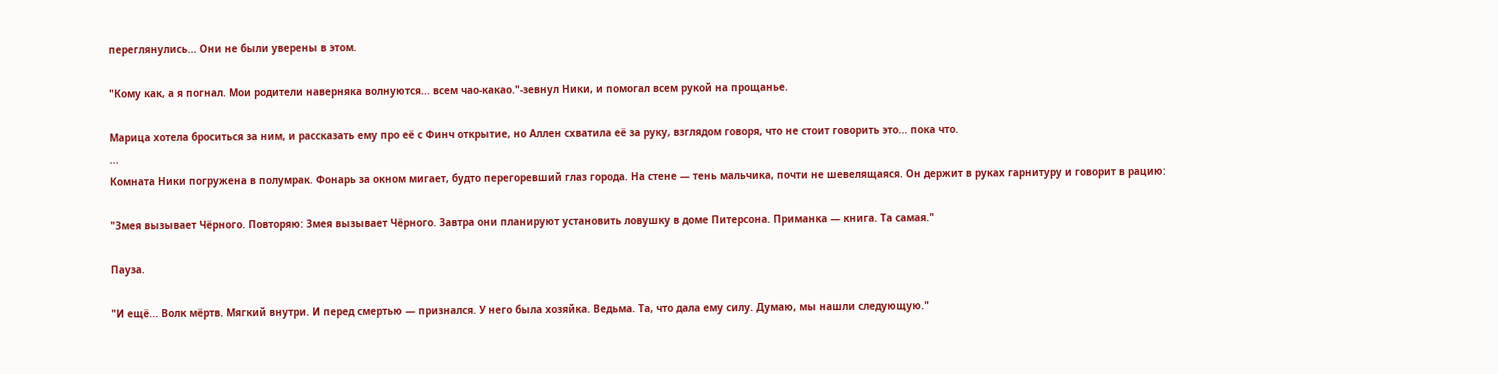переглянулись... Они не были уверены в этом.

"Кому как, а я погнал. Мои родители наверняка волнуются... всем чао-какао."-зевнул Ники, и помогал всем рукой на прощанье.

Марица хотела броситься за ним, и рассказать ему про её с Финч открытие, но Аллен схватила её за руку, взглядом говоря, что не стоит говорить это... пока что.
...
Комната Ники погружена в полумрак. Фонарь за окном мигает, будто перегоревший глаз города. На стене — тень мальчика, почти не шевелящаяся. Он держит в руках гарнитуру и говорит в рацию:

"Змея вызывает Чёрного. Повторяю: Змея вызывает Чёрного. Завтра они планируют установить ловушку в доме Питерсона. Приманка — книга. Та самая."

Пауза.

"И ещё... Волк мёртв. Мягкий внутри. И перед смертью — признался. У него была хозяйка. Ведьма. Та, что дала ему силу. Думаю, мы нашли следующую."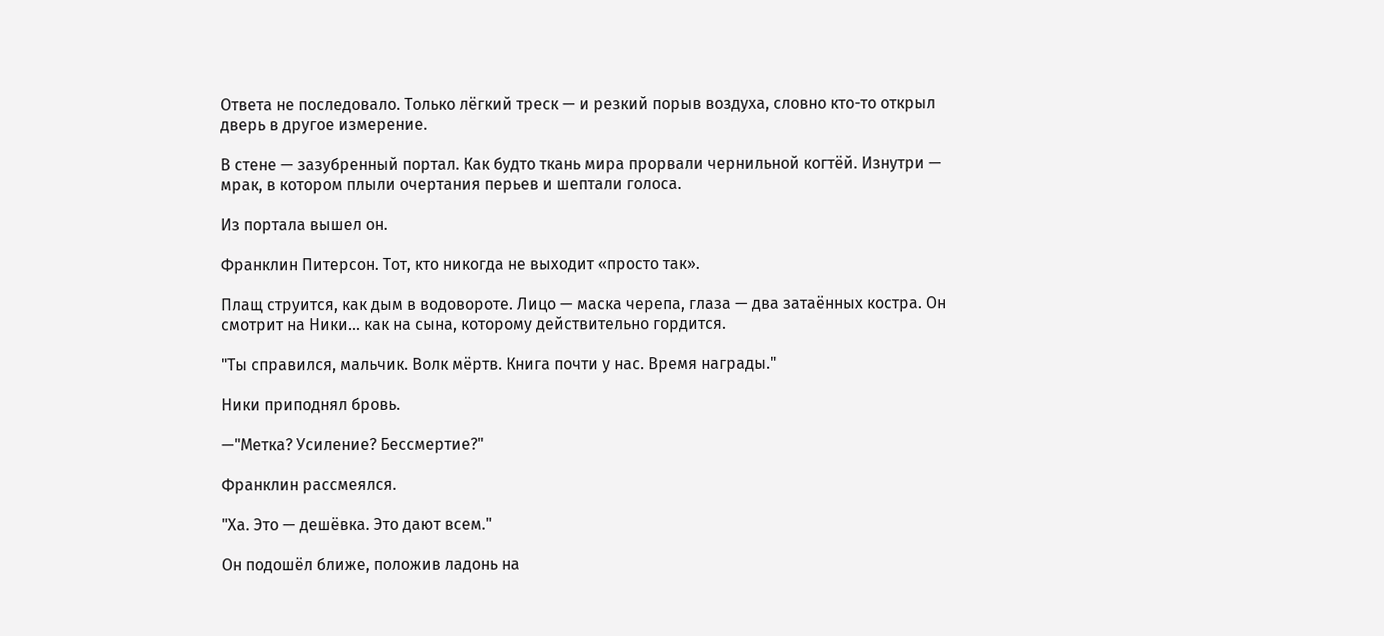Ответа не последовало. Только лёгкий треск — и резкий порыв воздуха, словно кто-то открыл дверь в другое измерение.

В стене — зазубренный портал. Как будто ткань мира прорвали чернильной когтёй. Изнутри — мрак, в котором плыли очертания перьев и шептали голоса.

Из портала вышел он.

Франклин Питерсон. Тот, кто никогда не выходит «просто так».

Плащ струится, как дым в водовороте. Лицо — маска черепа, глаза — два затаённых костра. Он смотрит на Ники... как на сына, которому действительно гордится.

"Ты справился, мальчик. Волк мёртв. Книга почти у нас. Время награды."

Ники приподнял бровь.

—"Метка? Усиление? Бессмертие?"

Франклин рассмеялся.

"Ха. Это — дешёвка. Это дают всем."

Он подошёл ближе, положив ладонь на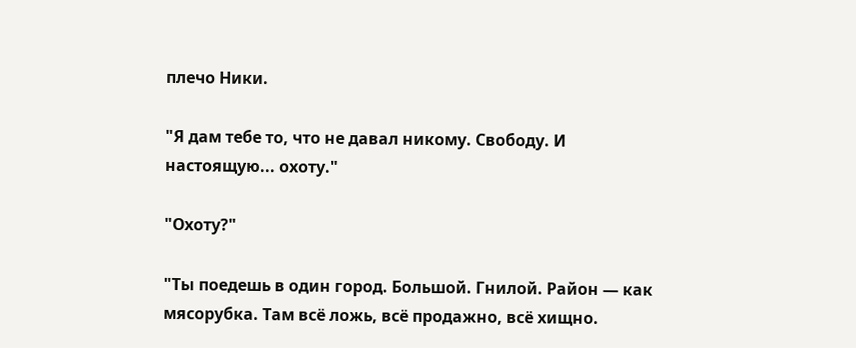плечо Ники.

"Я дам тебе то, что не давал никому. Свободу. И настоящую... охоту."

"Охоту?"

"Ты поедешь в один город. Большой. Гнилой. Район — как мясорубка. Там всё ложь, всё продажно, всё хищно.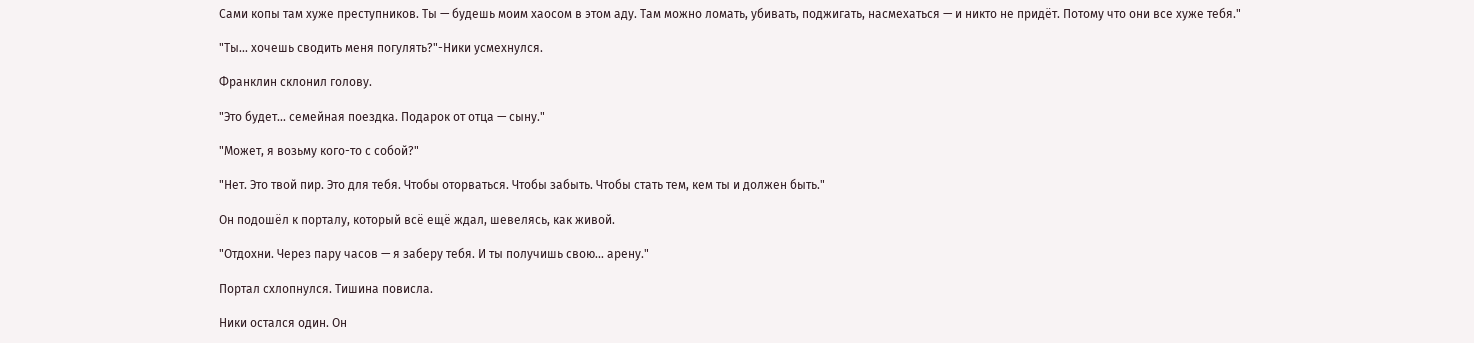Сами копы там хуже преступников. Ты — будешь моим хаосом в этом аду. Там можно ломать, убивать, поджигать, насмехаться — и никто не придёт. Потому что они все хуже тебя."

"Ты... хочешь сводить меня погулять?"-Ники усмехнулся.

Франклин склонил голову.

"Это будет... семейная поездка. Подарок от отца — сыну."

"Может, я возьму кого-то с собой?"

"Нет. Это твой пир. Это для тебя. Чтобы оторваться. Чтобы забыть. Чтобы стать тем, кем ты и должен быть."

Он подошёл к порталу, который всё ещё ждал, шевелясь, как живой.

"Отдохни. Через пару часов — я заберу тебя. И ты получишь свою... арену."

Портал схлопнулся. Тишина повисла.

Ники остался один. Он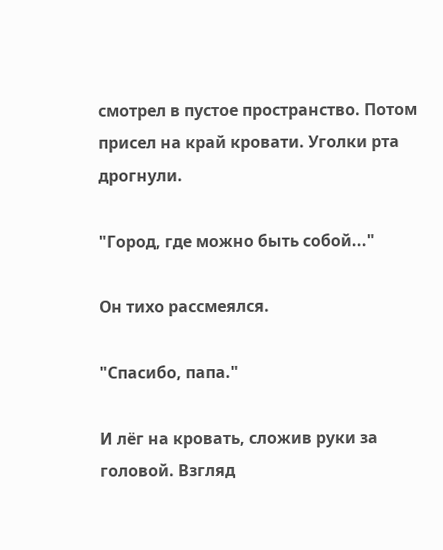смотрел в пустое пространство. Потом присел на край кровати. Уголки рта дрогнули.

"Город, где можно быть собой..."

Он тихо рассмеялся.

"Спасибо, папа."

И лёг на кровать, сложив руки за головой. Взгляд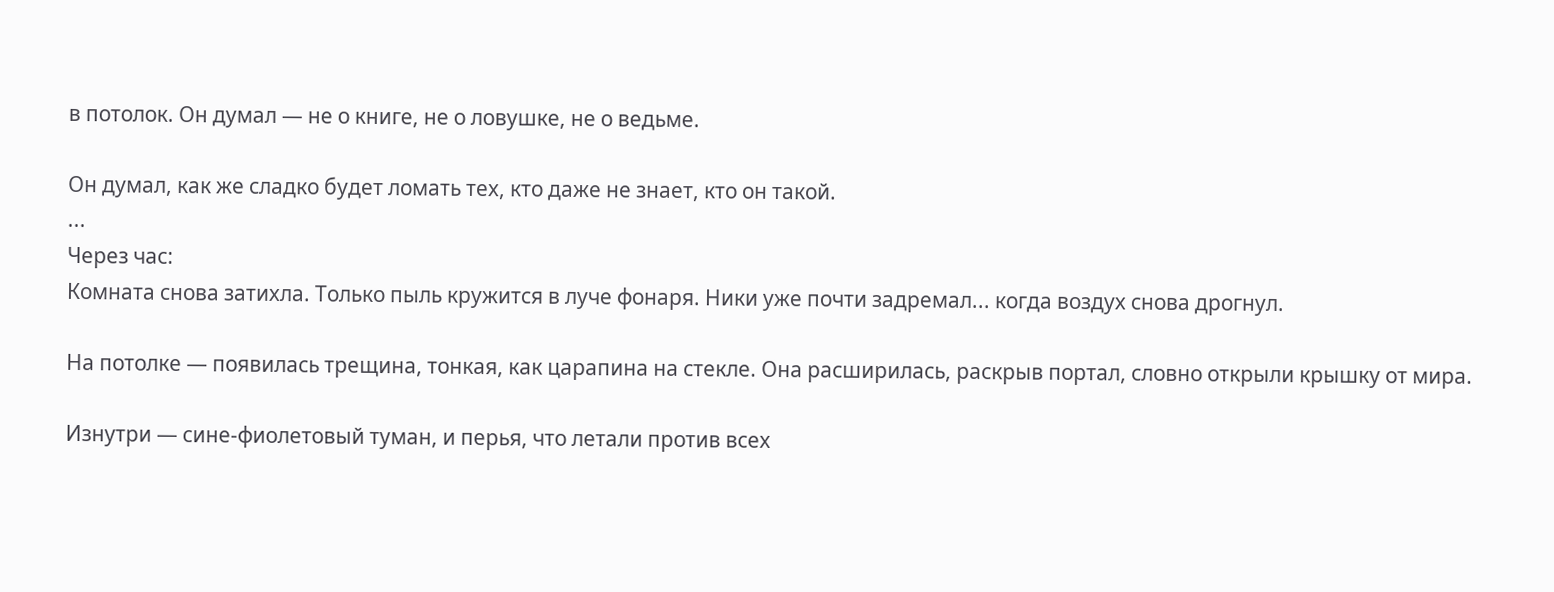в потолок. Он думал — не о книге, не о ловушке, не о ведьме.

Он думал, как же сладко будет ломать тех, кто даже не знает, кто он такой.
...
Через час:
Комната снова затихла. Только пыль кружится в луче фонаря. Ники уже почти задремал... когда воздух снова дрогнул.

На потолке — появилась трещина, тонкая, как царапина на стекле. Она расширилась, раскрыв портал, словно открыли крышку от мира.

Изнутри — сине-фиолетовый туман, и перья, что летали против всех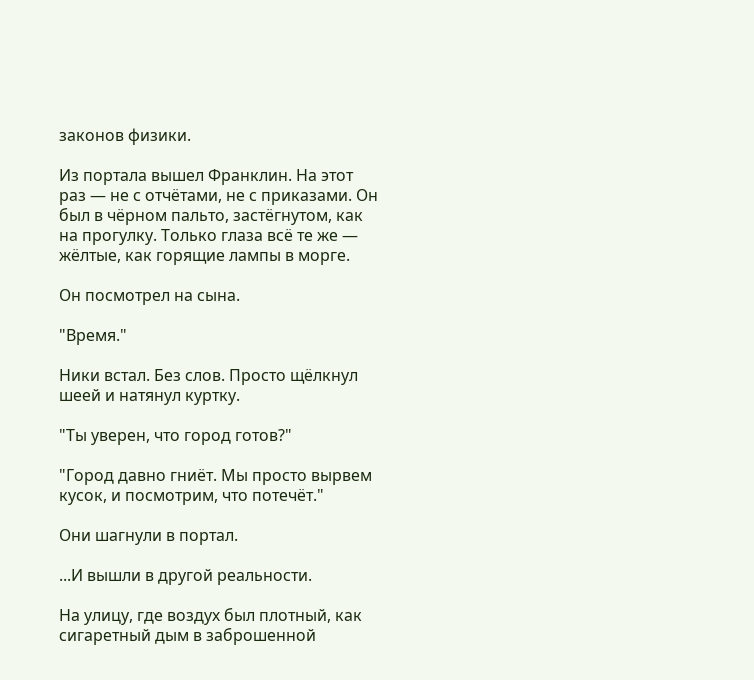законов физики.

Из портала вышел Франклин. На этот раз — не с отчётами, не с приказами. Он был в чёрном пальто, застёгнутом, как на прогулку. Только глаза всё те же — жёлтые, как горящие лампы в морге.

Он посмотрел на сына.

"Время."

Ники встал. Без слов. Просто щёлкнул шеей и натянул куртку.

"Ты уверен, что город готов?"

"Город давно гниёт. Мы просто вырвем кусок, и посмотрим, что потечёт."

Они шагнули в портал.

...И вышли в другой реальности.

На улицу, где воздух был плотный, как сигаретный дым в заброшенной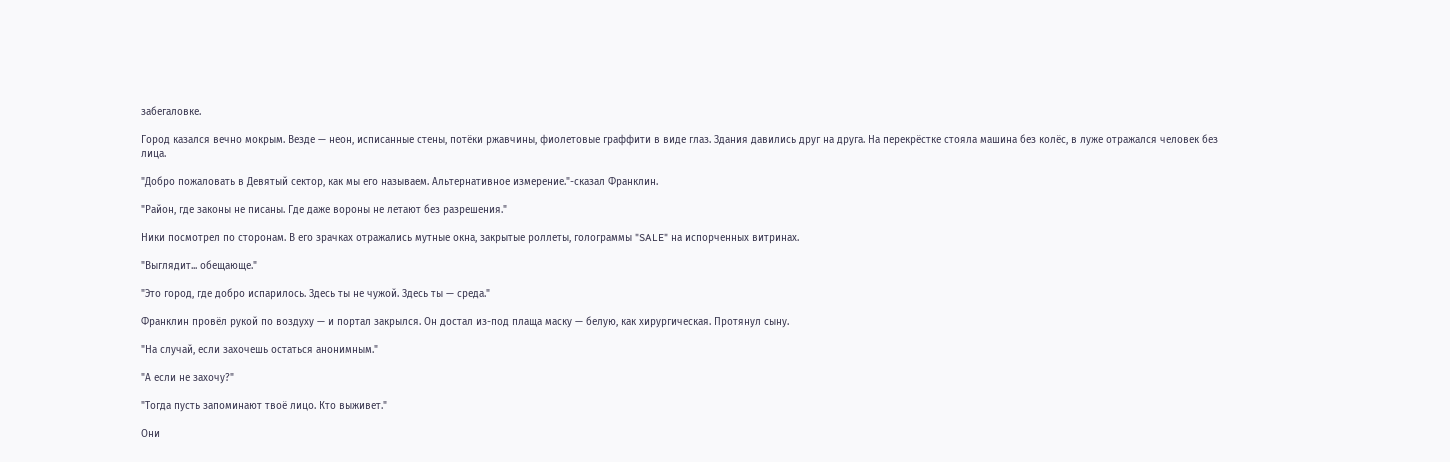забегаловке.

Город казался вечно мокрым. Везде — неон, исписанные стены, потёки ржавчины, фиолетовые граффити в виде глаз. Здания давились друг на друга. На перекрёстке стояла машина без колёс, в луже отражался человек без лица.

"Добро пожаловать в Девятый сектор, как мы его называем. Альтернативное измерение."-сказал Франклин.

"Район, где законы не писаны. Где даже вороны не летают без разрешения."

Ники посмотрел по сторонам. В его зрачках отражались мутные окна, закрытые роллеты, голограммы "SALE" на испорченных витринах.

"Выглядит... обещающе."

"Это город, где добро испарилось. Здесь ты не чужой. Здесь ты — среда."

Франклин провёл рукой по воздуху — и портал закрылся. Он достал из-под плаща маску — белую, как хирургическая. Протянул сыну.

"На случай, если захочешь остаться анонимным."

"А если не захочу?"

"Тогда пусть запоминают твоё лицо. Кто выживет."

Они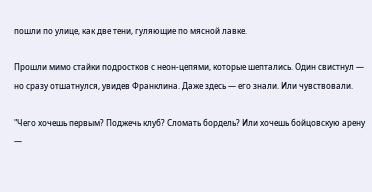пошли по улице, как две тени, гуляющие по мясной лавке.

Прошли мимо стайки подростков с неон-цепями, которые шептались. Один свистнул — но сразу отшатнулся, увидев Франклина. Даже здесь — его знали. Или чувствовали.

"Чего хочешь первым? Поджечь клуб? Сломать бордель? Или хочешь бойцовскую арену —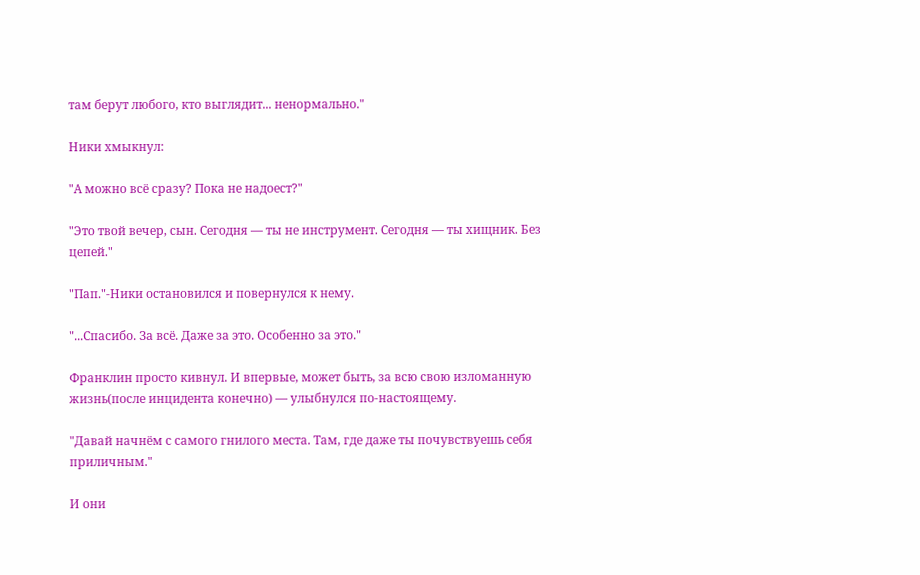там берут любого, кто выглядит... ненормально."

Ники хмыкнул:

"А можно всё сразу? Пока не надоест?"

"Это твой вечер, сын. Сегодня — ты не инструмент. Сегодня — ты хищник. Без цепей."

"Пап."-Ники остановился и повернулся к нему.

"...Спасибо. За всё. Даже за это. Особенно за это."

Франклин просто кивнул. И впервые, может быть, за всю свою изломанную жизнь(после инцидента конечно) — улыбнулся по-настоящему.

"Давай начнём с самого гнилого места. Там, где даже ты почувствуешь себя приличным."

И они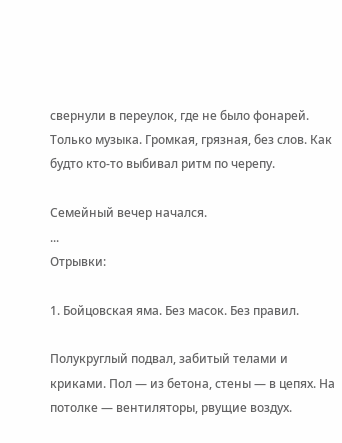свернули в переулок, где не было фонарей. Только музыка. Громкая, грязная, без слов. Как будто кто-то выбивал ритм по черепу.

Семейный вечер начался.
...
Отрывки:

1. Бойцовская яма. Без масок. Без правил.

Полукруглый подвал, забитый телами и криками. Пол — из бетона, стены — в цепях. На потолке — вентиляторы, рвущие воздух.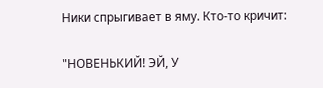Ники спрыгивает в яму. Кто-то кричит:

"НОВЕНЬКИЙ! ЭЙ, У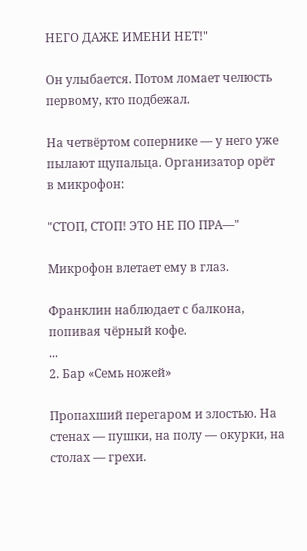НЕГО ДАЖЕ ИМЕНИ НЕТ!"

Он улыбается. Потом ломает челюсть первому, кто подбежал.

На четвёртом сопернике — у него уже пылают щупальца. Организатор орёт в микрофон:

"СТОП, СТОП! ЭТО НЕ ПО ПРА—"

Микрофон влетает ему в глаз.

Франклин наблюдает с балкона, попивая чёрный кофе.
...
2. Бар «Семь ножей»

Пропахший перегаром и злостью. На стенах — пушки, на полу — окурки, на столах — грехи.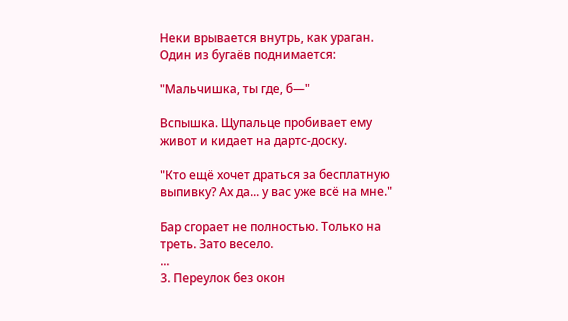Неки врывается внутрь, как ураган. Один из бугаёв поднимается:

"Мальчишка, ты где, б—"

Вспышка. Щупальце пробивает ему живот и кидает на дартс-доску.

"Кто ещё хочет драться за бесплатную выпивку? Ах да... у вас уже всё на мне."

Бар сгорает не полностью. Только на треть. Зато весело.
...
3. Переулок без окон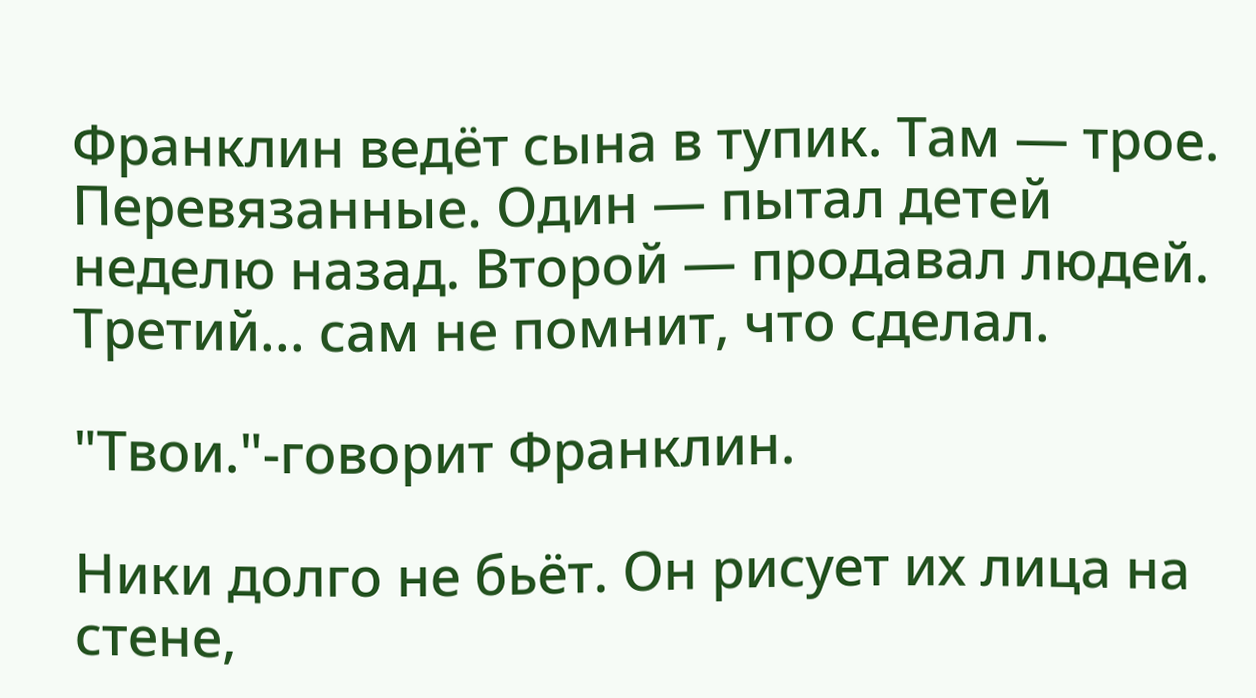Франклин ведёт сына в тупик. Там — трое. Перевязанные. Один — пытал детей неделю назад. Второй — продавал людей. Третий... сам не помнит, что сделал.

"Твои."-говорит Франклин.

Ники долго не бьёт. Он рисует их лица на стене,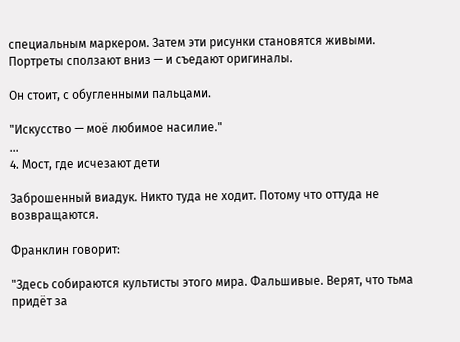специальным маркером. Затем эти рисунки становятся живыми. Портреты сползают вниз — и съедают оригиналы.

Он стоит, с обугленными пальцами.

"Искусство — моё любимое насилие."
...
4. Мост, где исчезают дети

Заброшенный виадук. Никто туда не ходит. Потому что оттуда не возвращаются.

Франклин говорит:

"Здесь собираются культисты этого мира. Фальшивые. Верят, что тьма придёт за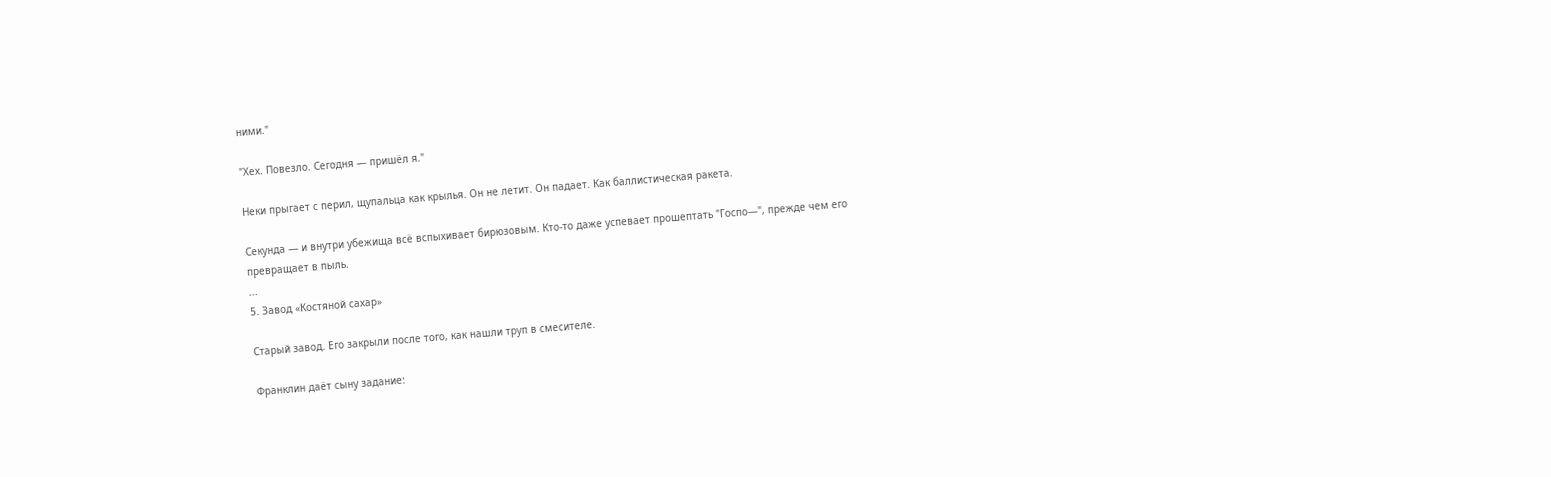ними."

"Хех. Повезло. Сегодня — пришёл я."

Неки прыгает с перил, щупальца как крылья. Он не летит. Он падает. Как баллистическая ракета.

Секунда — и внутри убежища всё вспыхивает бирюзовым. Кто-то даже успевает прошептать "Госпо—", прежде чем его превращает в пыль.
...
5. Завод «Костяной сахар»

Старый завод. Его закрыли после того, как нашли труп в смесителе.

Франклин даёт сыну задание: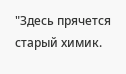"Здесь прячется старый химик.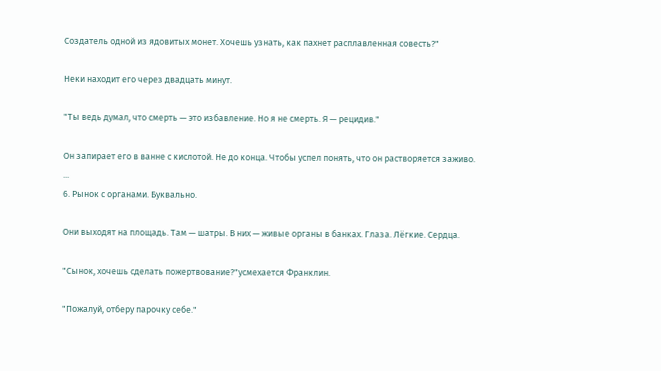Создатель одной из ядовитых монет. Хочешь узнать, как пахнет расплавленная совесть?"

Неки находит его через двадцать минут.

"Ты ведь думал, что смерть — это избавление. Но я не смерть. Я — рецидив."

Он запирает его в ванне с кислотой. Не до конца. Чтобы успел понять, что он растворяется заживо.
...
6. Рынок с органами. Буквально.

Они выходят на площадь. Там — шатры. В них — живые органы в банках. Глаза. Лёгкие. Сердца.

"Сынок, хочешь сделать пожертвование?"усмехается Франклин.

"Пожалуй, отберу парочку себе."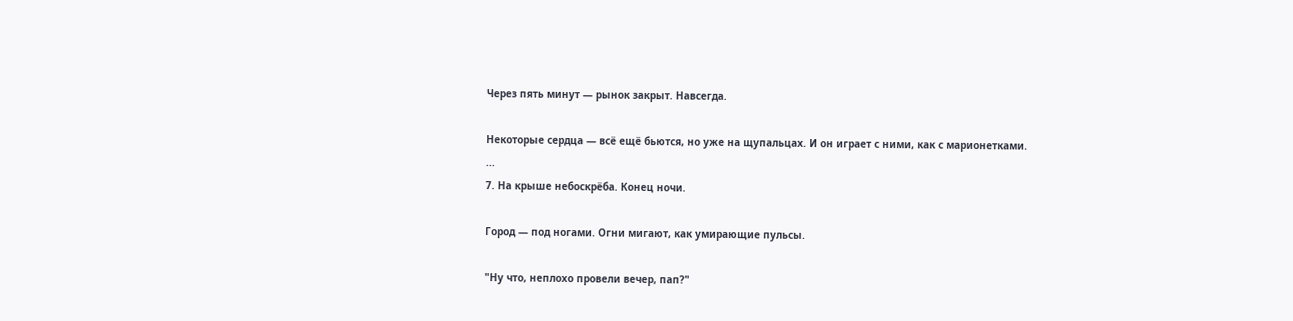Через пять минут — рынок закрыт. Навсегда.

Некоторые сердца — всё ещё бьются, но уже на щупальцах. И он играет с ними, как с марионетками.
...
7. На крыше небоскрёба. Конец ночи.

Город — под ногами. Огни мигают, как умирающие пульсы.

"Ну что, неплохо провели вечер, пап?"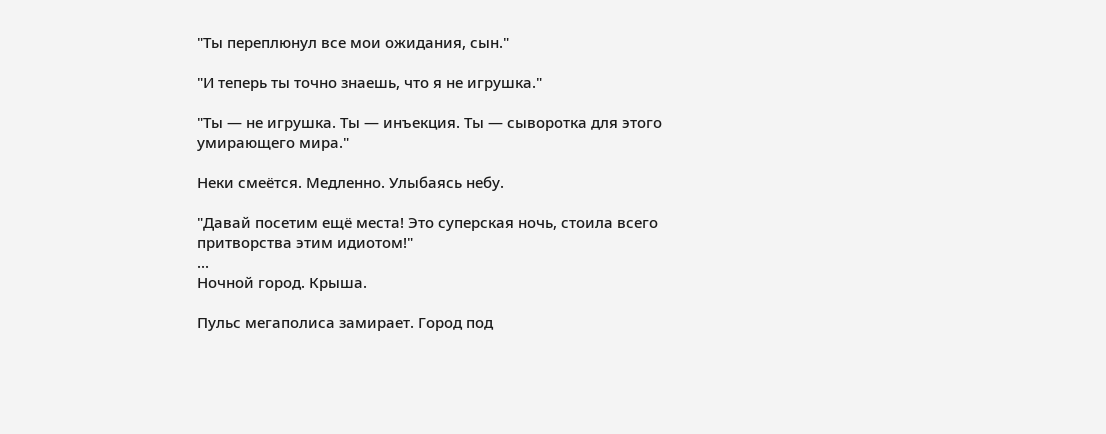"Ты переплюнул все мои ожидания, сын."

"И теперь ты точно знаешь, что я не игрушка."

"Ты — не игрушка. Ты — инъекция. Ты — сыворотка для этого умирающего мира."

Неки смеётся. Медленно. Улыбаясь небу.

"Давай посетим ещё места! Это суперская ночь, стоила всего притворства этим идиотом!"
...
Ночной город. Крыша.

Пульс мегаполиса замирает. Город под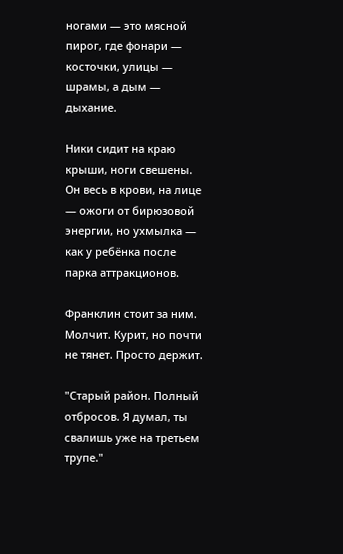ногами — это мясной пирог, где фонари — косточки, улицы — шрамы, а дым — дыхание.

Ники сидит на краю крыши, ноги свешены. Он весь в крови, на лице — ожоги от бирюзовой энергии, но ухмылка — как у ребёнка после парка аттракционов.

Франклин стоит за ним. Молчит. Курит, но почти не тянет. Просто держит.

"Старый район. Полный отбросов. Я думал, ты свалишь уже на третьем трупе."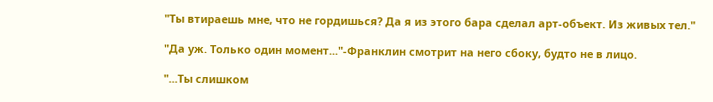"Ты втираешь мне, что не гордишься? Да я из этого бара сделал арт-объект. Из живых тел."

"Да уж. Только один момент..."-Франклин смотрит на него сбоку, будто не в лицо.

"...Ты слишком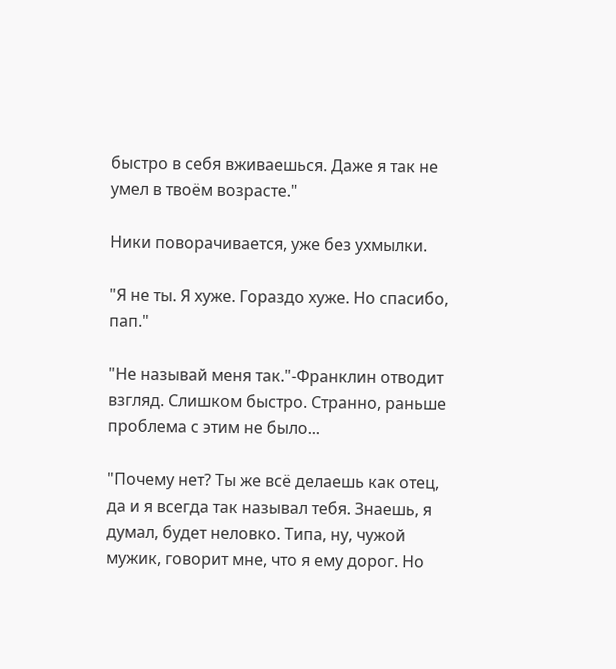быстро в себя вживаешься. Даже я так не умел в твоём возрасте."

Ники поворачивается, уже без ухмылки.

"Я не ты. Я хуже. Гораздо хуже. Но спасибо, пап."

"Не называй меня так."-Франклин отводит взгляд. Слишком быстро. Странно, раньше проблема с этим не было...

"Почему нет? Ты же всё делаешь как отец, да и я всегда так называл тебя. Знаешь, я думал, будет неловко. Типа, ну, чужой мужик, говорит мне, что я ему дорог. Но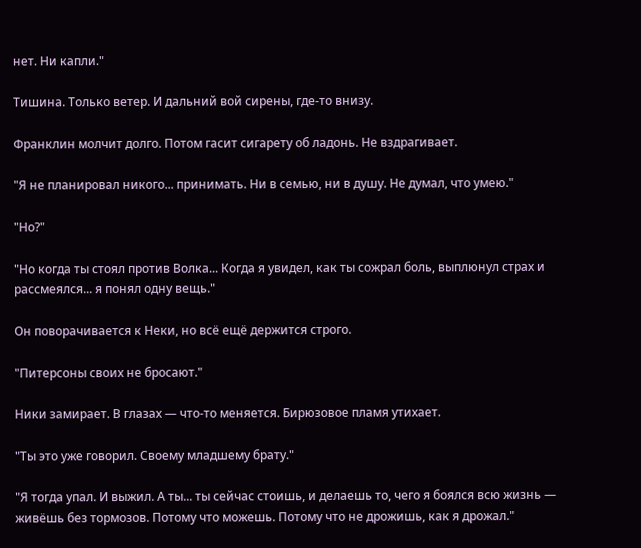нет. Ни капли."

Тишина. Только ветер. И дальний вой сирены, где-то внизу.

Франклин молчит долго. Потом гасит сигарету об ладонь. Не вздрагивает.

"Я не планировал никого... принимать. Ни в семью, ни в душу. Не думал, что умею."

"Но?"

"Но когда ты стоял против Волка... Когда я увидел, как ты сожрал боль, выплюнул страх и рассмеялся... я понял одну вещь."

Он поворачивается к Неки, но всё ещё держится строго.

"Питерсоны своих не бросают."

Ники замирает. В глазах — что-то меняется. Бирюзовое пламя утихает.

"Ты это уже говорил. Своему младшему брату."

"Я тогда упал. И выжил. А ты... ты сейчас стоишь, и делаешь то, чего я боялся всю жизнь — живёшь без тормозов. Потому что можешь. Потому что не дрожишь, как я дрожал."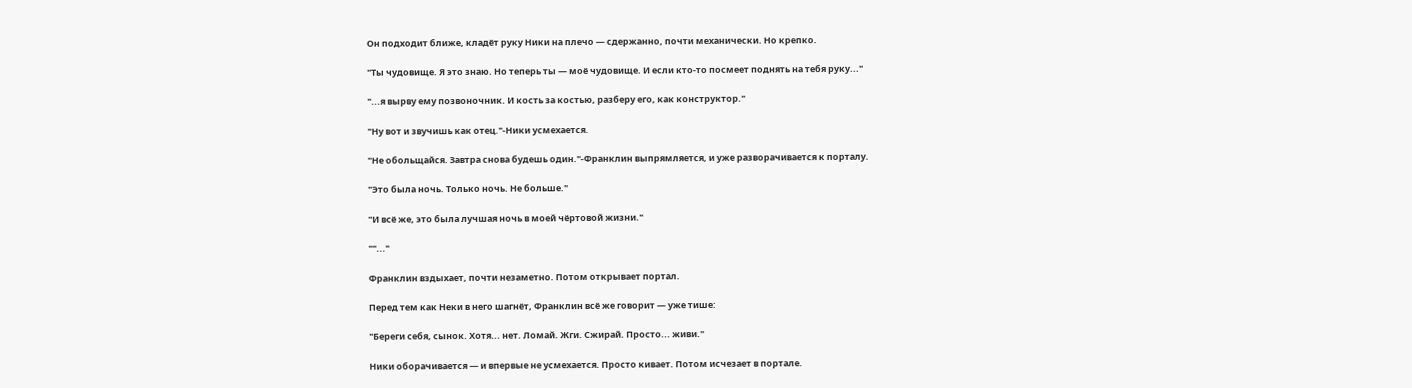Он подходит ближе, кладёт руку Ники на плечо — сдержанно, почти механически. Но крепко.

"Ты чудовище. Я это знаю. Но теперь ты — моё чудовище. И если кто-то посмеет поднять на тебя руку..."

"...я вырву ему позвоночник. И кость за костью, разберу его, как конструктор."

"Ну вот и звучишь как отец."-Ники усмехается.

"Не обольщайся. Завтра снова будешь один."-Франклин выпрямляется, и уже разворачивается к порталу.

"Это была ночь. Только ночь. Не больше."

"И всё же, это была лучшая ночь в моей чёртовой жизни."

""..."

Франклин вздыхает, почти незаметно. Потом открывает портал.

Перед тем как Неки в него шагнёт, Франклин всё же говорит — уже тише:

"Береги себя, сынок. Хотя... нет. Ломай. Жги. Сжирай. Просто... живи."

Ники оборачивается — и впервые не усмехается. Просто кивает. Потом исчезает в портале.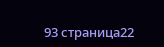93 страница22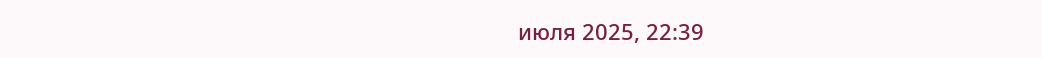июля 2025, 22:39